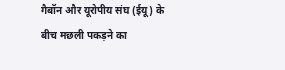गैबॉन और यूरोपीय संघ (ईयू) के बीच मछली पकड़ने का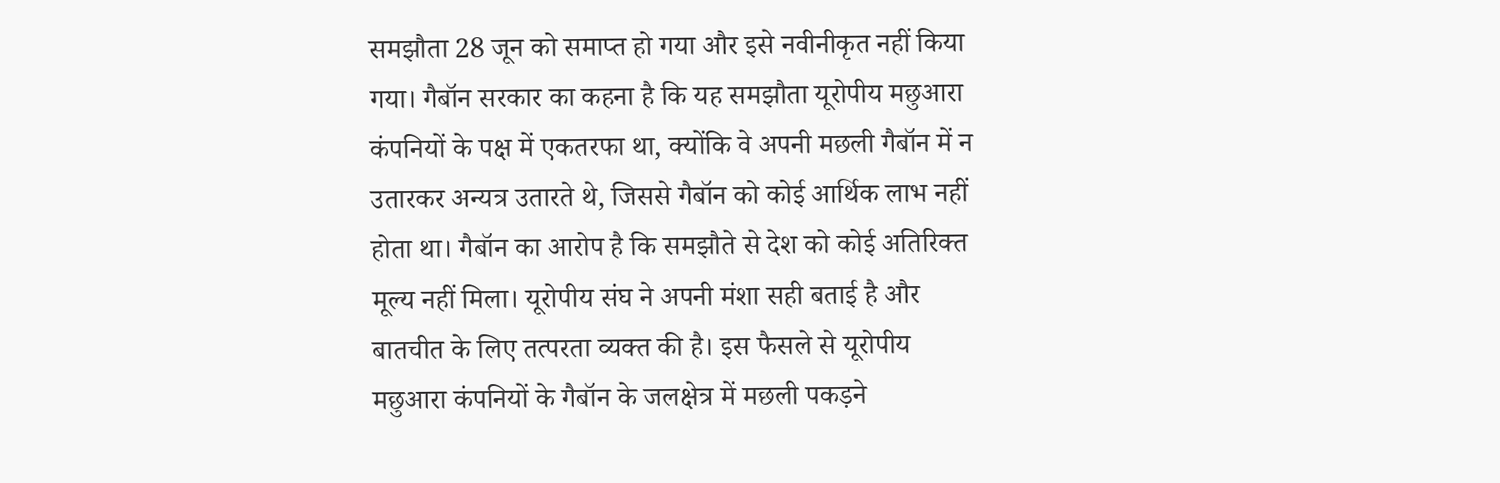समझौता 28 जून को समाप्त हो गया और इसे नवीनीकृत नहीं किया गया। गैबॉन सरकार का कहना है कि यह समझौता यूरोपीय मछुआरा कंपनियों के पक्ष में एकतरफा था, क्योंकि वे अपनी मछली गैबॉन में न उतारकर अन्यत्र उतारते थे, जिससे गैबॉन को कोई आर्थिक लाभ नहीं होता था। गैबॉन का आरोप है कि समझौते से देश को कोई अतिरिक्त मूल्य नहीं मिला। यूरोपीय संघ ने अपनी मंशा सही बताई है और बातचीत के लिए तत्परता व्यक्त की है। इस फैसले से यूरोपीय मछुआरा कंपनियों के गैबॉन के जलक्षेत्र में मछली पकड़ने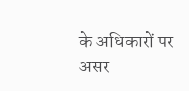के अधिकारों पर असर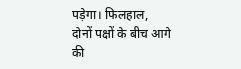पड़ेगा। फिलहाल, दोनों पक्षों के बीच आगे की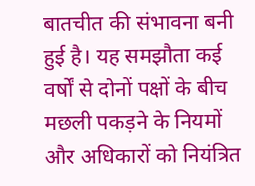बातचीत की संभावना बनी हुई है। यह समझौता कई वर्षों से दोनों पक्षों के बीच मछली पकड़ने के नियमों और अधिकारों को नियंत्रित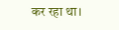कर रहा था।